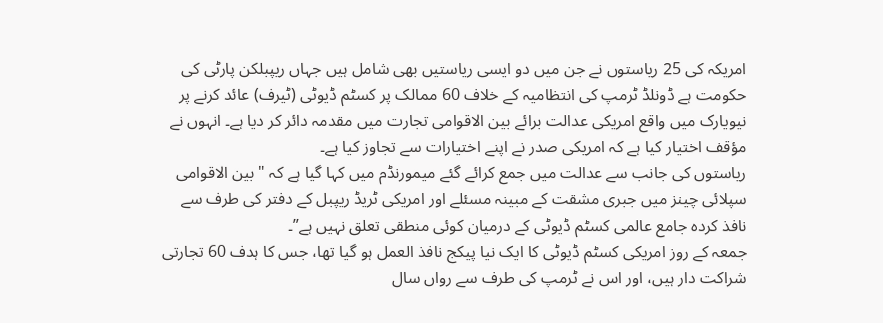امریکہ کی 25 ریاستوں نے جن میں دو ایسی ریاستیں بھی شامل ہیں جہاں ریپبلکن پارٹی کی حکومت ہے ڈونلڈ ٹرمپ کی انتظامیہ کے خلاف 60 ممالک پر کسٹم ڈیوٹی (ٹیرف) عائد کرنے پر نیویارک میں واقع امریکی عدالت برائے بین الاقوامی تجارت میں مقدمہ دائر کر دیا ہے۔ انہوں نے مؤقف اختیار کیا ہے کہ امریکی صدر نے اپنے اختیارات سے تجاوز کیا ہے۔
ریاستوں کی جانب سے عدالت میں جمع کرائے گئے میمورنڈم میں کہا گیا ہے کہ "بین الاقوامی سپلائی چینز میں جبری مشقت کے مبینہ مسئلے اور امریکی ٹریڈ ریپبل کے دفتر کی طرف سے نافذ کردہ جامع عالمی کسٹم ڈیوٹی کے درمیان کوئی منطقی تعلق نہیں ہے”۔
جمعہ کے روز امریکی کسٹم ڈیوٹی کا ایک نیا پیکج نافذ العمل ہو گیا تھا، جس کا ہدف 60 تجارتی شراکت دار ہیں، اور اس نے ٹرمپ کی طرف سے رواں سال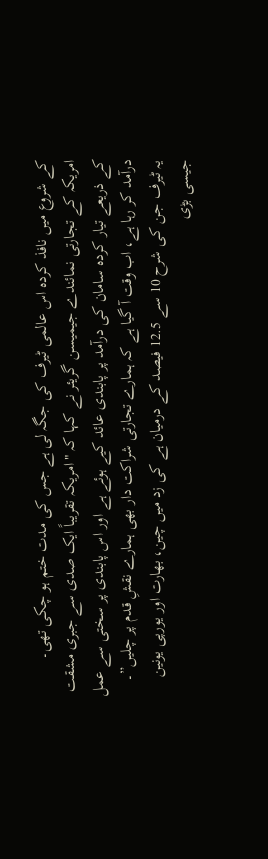کے شروع میں نافذ کردہ اس عالمی ٹیرف کی جگہ لی ہے جس کی مدت ختم ہو چکی تھی۔
امریکہ کے تجارتی نمائندے جیمیسن گریئر نے کہا کہ "امریکہ تقریباً ایک صدی سے جبری مشقت کے ذریعے تیار کردہ سامان کی درآمد پر پابندی عائد کیے ہوئے ہے اور اس پابندی پر سختی سے عمل درآمد کر رہا ہے، اب وقت آ گیا ہے کہ ہمارے تجارتی شراکت دار بھی ہمارے نقشِ قدم پر چلیں”۔
یہ ٹیرف جن کی شرح 10 سے 12.5 فیصد کے درمیان ہے کی زد میں چین، بھارت اور یورپی یونین جیسی بڑی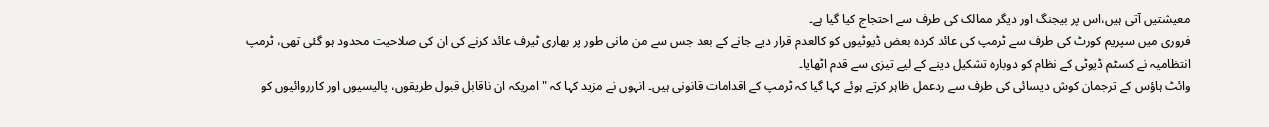معیشتیں آتی ہیں،اس پر بیجنگ اور دیگر ممالک کی طرف سے احتجاج کیا گیا ہے۔
فروری میں سپریم کورٹ کی طرف سے ٹرمپ کی عائد کردہ بعض ڈیوٹیوں کو کالعدم قرار دیے جانے کے بعد جس سے من مانی طور پر بھاری ٹیرف عائد کرنے کی ان کی صلاحیت محدود ہو گئی تھی، ٹرمپ انتظامیہ نے کسٹم ڈیوٹی کے نظام کو دوبارہ تشکیل دینے کے لیے تیزی سے قدم اٹھایا۔
وائٹ ہاؤس کے ترجمان کوش دیسائی کی طرف سے ردعمل ظاہر کرتے ہوئے کہا گیا کہ ٹرمپ کے اقدامات قانونی ہیں۔ انہوں نے مزید کہا کہ "امریکہ ان ناقابل قبول طریقوں، پالیسیوں اور کارروائیوں کو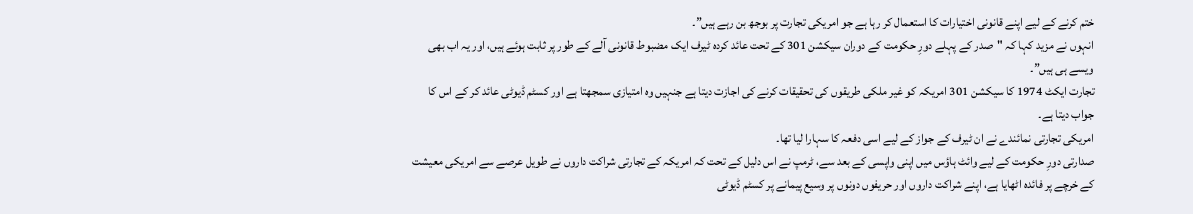ختم کرنے کے لیے اپنے قانونی اختیارات کا استعمال کر رہا ہے جو امریکی تجارت پر بوجھ بن رہے ہیں”۔
انہوں نے مزید کہا کہ "صدر کے پہلے دورِ حکومت کے دوران سیکشن 301 کے تحت عائد کردہ ٹیرف ایک مضبوط قانونی آلے کے طور پر ثابت ہوئے ہیں، اور یہ اب بھی ویسے ہی ہیں”۔
تجارت ایکٹ 1974 کا سیکشن 301 امریکہ کو غیر ملکی طریقوں کی تحقیقات کرنے کی اجازت دیتا ہے جنہیں وہ امتیازی سمجھتا ہے اور کسٹم ڈیوٹی عائد کر کے اس کا جواب دیتا ہے۔
امریکی تجارتی نمائندے نے ان ٹیرف کے جواز کے لیے اسی دفعہ کا سہارا لیا تھا۔
صدارتی دورِ حکومت کے لیے وائٹ ہاؤس میں اپنی واپسی کے بعد سے، ٹرمپ نے اس دلیل کے تحت کہ امریکہ کے تجارتی شراکت داروں نے طویل عرصے سے امریکی معیشت کے خرچے پر فائدہ اٹھایا ہے، اپنے شراکت داروں اور حریفوں دونوں پر وسیع پیمانے پر کسٹم ڈیوٹی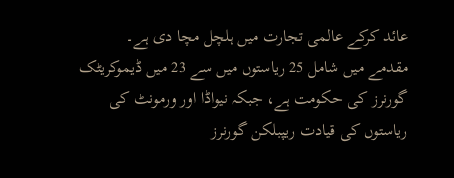عائد کرکے عالمی تجارت میں ہلچل مچا دی ہے۔
مقدمے میں شامل 25 ریاستوں میں سے 23 میں ڈیموکریٹک گورنرز کی حکومت ہے، جبکہ نیواڈا اور ورمونٹ کی ریاستوں کی قیادت ریپبلکن گورنرز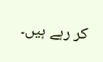کر رہے ہیں۔